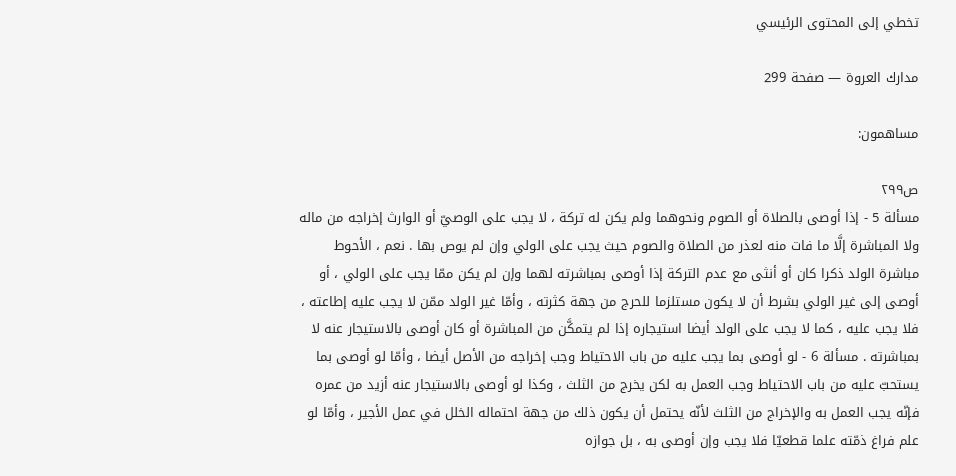تخطي إلى المحتوى الرئيسي

مدارك العروة — صفحة 299

مساهمون:

ص٢٩٩
مسألة 5 - إذا أوصى بالصلاة أو الصوم ونحوهما ولم يكن له تركة ، لا يجب على الوصيّ أو الوارث إخراجه من ماله ولا المباشرة إلَّا ما فات منه لعذر من الصلاة والصوم حيث يجب على الولي وإن لم يوص بها . نعم ، الأحوط مباشرة الولد ذكرا كان أو أنثى مع عدم التركة إذا أوصى بمباشرته لهما وإن لم يكن ممّا يجب على الولي ، أو أوصى إلى غير الولي بشرط أن لا يكون مستلزما للحرج من جهة كثرته ، وأمّا غير الولد ممّن لا يجب عليه إطاعته ، فلا يجب عليه ، كما لا يجب على الولد أيضا استيجاره إذا لم يتمكَّن من المباشرة أو كان أوصى بالاستيجار عنه لا بمباشرته . مسألة 6 - لو أوصى بما يجب عليه من باب الاحتياط وجب إخراجه من الأصل أيضا ، وأمّا لو أوصى بما يستحبّ عليه من باب الاحتياط وجب العمل به لكن يخرج من الثلث ، وكذا لو أوصى بالاستيجار عنه أزيد من عمره فإنّه يجب العمل به والإخراج من الثلث لأنّه يحتمل أن يكون ذلك من جهة احتماله الخلل في عمل الأجير ، وأمّا لو علم فراغ ذمّته علما قطعيّا فلا يجب وإن أوصى به ، بل جوازه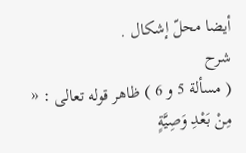أيضا محلّ إشكال .
شرح
( مسألة 5 و 6 ) ظاهر قوله تعالى : « مِنْ بَعْدِ وَصِيَّةٍ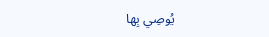يُوصِي بِها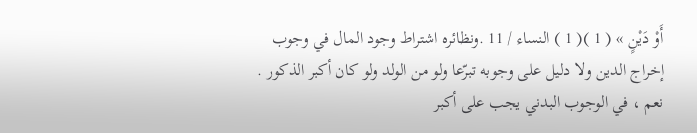أَوْ دَيْنٍ » ( 1 )( 1 ) النساء / 11 .ونظائره اشتراط وجود المال في وجوب إخراج الدين ولا دليل على وجوبه تبرّعا ولو من الولد ولو كان أكبر الذكور . نعم ، في الوجوب البدني يجب على أكبر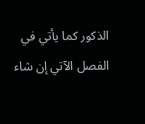الذكور كما يأتي في الفصل الآتي إن شاء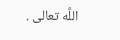اللَّه تعالى .